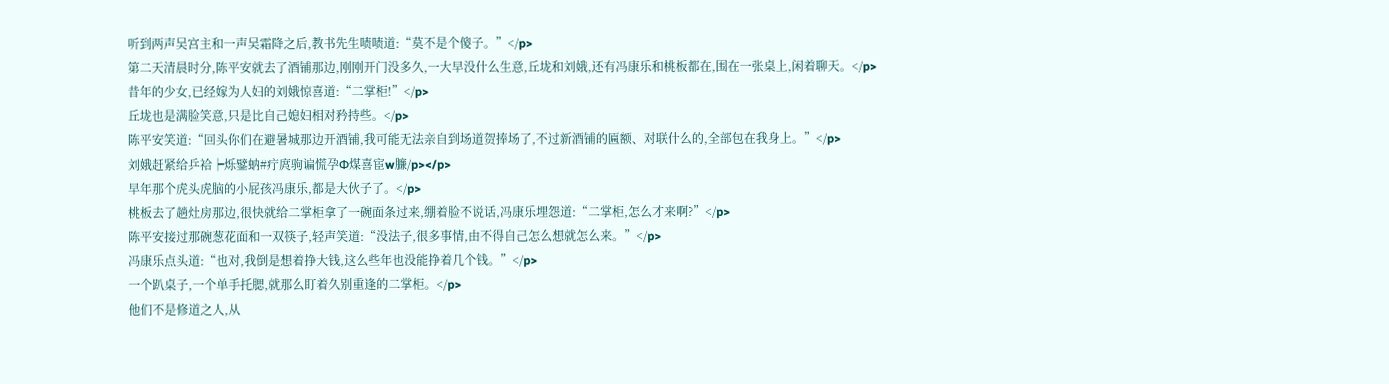听到两声吴宫主和一声吴霜降之后,教书先生啧啧道:“莫不是个傻子。”</p>
第二天清晨时分,陈平安就去了酒铺那边,刚刚开门没多久,一大早没什么生意,丘垅和刘娥,还有冯康乐和桃板都在,围在一张桌上,闲着聊天。</p>
昔年的少女,已经嫁为人妇的刘娥惊喜道:“二掌柜!”</p>
丘垅也是满脸笑意,只是比自己媳妇相对矜持些。</p>
陈平安笑道:“回头你们在避暑城那边开酒铺,我可能无法亲自到场道贺捧场了,不过新酒铺的匾额、对联什么的,全部包在我身上。”</p>
刘娥赶紧给乒袷┝烁鐾蚋#疔庹驹谝慌孕Φ煤喜宦w臁/p></p>
早年那个虎头虎脑的小屁孩冯康乐,都是大伙子了。</p>
桃板去了趟灶房那边,很快就给二掌柜拿了一碗面条过来,绷着脸不说话,冯康乐埋怨道:“二掌柜,怎么才来啊?”</p>
陈平安接过那碗葱花面和一双筷子,轻声笑道:“没法子,很多事情,由不得自己怎么想就怎么来。”</p>
冯康乐点头道:“也对,我倒是想着挣大钱,这么些年也没能挣着几个钱。”</p>
一个趴桌子,一个单手托腮,就那么盯着久别重逢的二掌柜。</p>
他们不是修道之人,从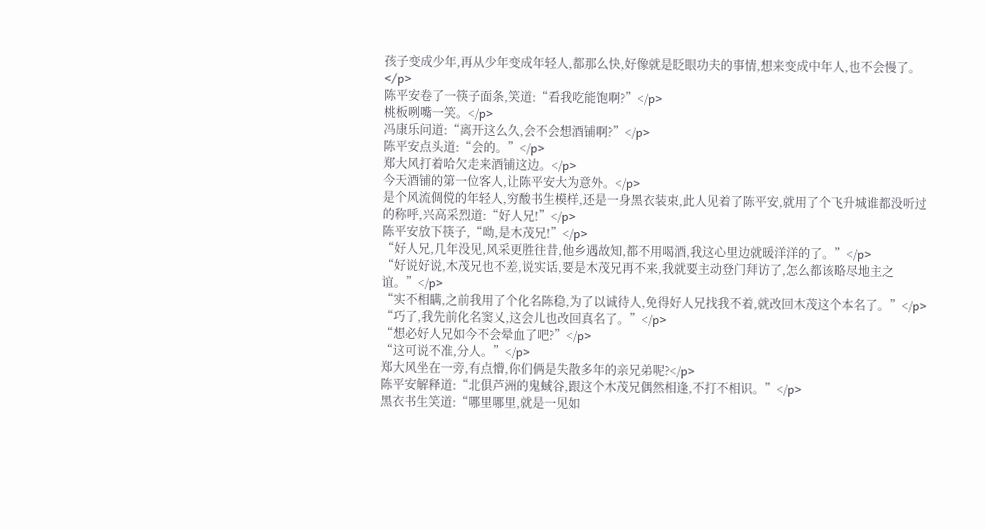孩子变成少年,再从少年变成年轻人,都那么快,好像就是眨眼功夫的事情,想来变成中年人,也不会慢了。</p>
陈平安卷了一筷子面条,笑道:“看我吃能饱啊?”</p>
桃板咧嘴一笑。</p>
冯康乐问道:“离开这么久,会不会想酒铺啊?”</p>
陈平安点头道:“会的。”</p>
郑大风打着哈欠走来酒铺这边。</p>
今天酒铺的第一位客人,让陈平安大为意外。</p>
是个风流倜傥的年轻人,穷酸书生模样,还是一身黑衣装束,此人见着了陈平安,就用了个飞升城谁都没听过的称呼,兴高采烈道:“好人兄!”</p>
陈平安放下筷子,“呦,是木茂兄!”</p>
“好人兄,几年没见,风采更胜往昔,他乡遇故知,都不用喝酒,我这心里边就暖洋洋的了。”</p>
“好说好说,木茂兄也不差,说实话,要是木茂兄再不来,我就要主动登门拜访了,怎么都该略尽地主之谊。”</p>
“实不相瞒,之前我用了个化名陈稳,为了以诚待人,免得好人兄找我不着,就改回木茂这个本名了。”</p>
“巧了,我先前化名窦乂,这会儿也改回真名了。”</p>
“想必好人兄如今不会晕血了吧?”</p>
“这可说不准,分人。”</p>
郑大风坐在一旁,有点懵,你们俩是失散多年的亲兄弟呢?</p>
陈平安解释道:“北俱芦洲的鬼蜮谷,跟这个木茂兄偶然相逢,不打不相识。”</p>
黑衣书生笑道:“哪里哪里,就是一见如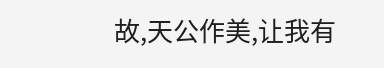故,天公作美,让我有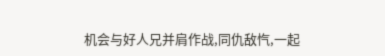机会与好人兄并肩作战,同仇敌忾,一起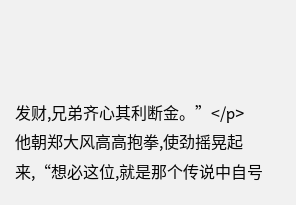发财,兄弟齐心其利断金。”</p>
他朝郑大风高高抱拳,使劲摇晃起来,“想必这位,就是那个传说中自号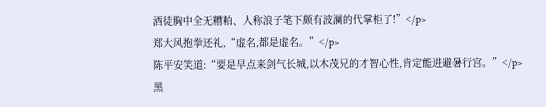酒徒胸中全无糟粕、人称浪子笔下颇有波澜的代掌柜了!”</p>
郑大风抱拳还礼,“虚名,都是虚名。”</p>
陈平安笑道:“要是早点来剑气长城,以木茂兄的才智心性,肯定能进避暑行宫。”</p>
黑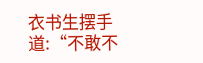衣书生摆手道:“不敢不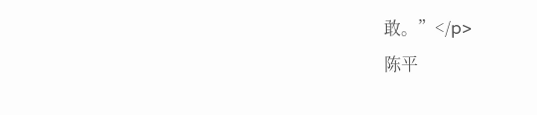敢。”</p>
陈平